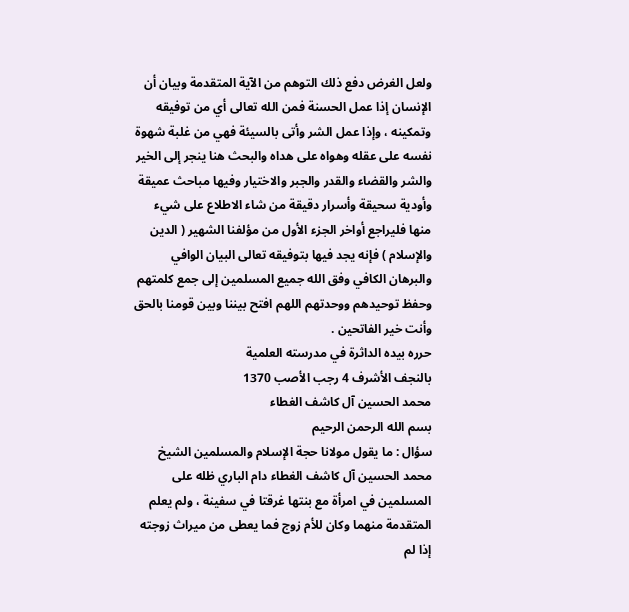ولعل الغرض دفع ذلك التوهم من الآية المتقدمة وبيان أن الإنسان إذا عمل الحسنة فمن الله تعالى أي من توفيقه وتمكينه ، وإذا عمل الشر وأتى بالسيئة فهي من غلبة شهوة نفسه على عقله وهواه على هداه والبحث هنا ينجر إلى الخير والشر والقضاء والقدر والجبر والاختيار وفيها مباحث عميقة وأودية سحيقة وأسرار دقيقة من شاء الاطلاع على شيء منها فليراجع أواخر الجزء الأول من مؤلفنا الشهير ( الدين والإسلام ) فإنه يجد فيها بتوفيقه تعالى البيان الوافي والبرهان الكافي وفق الله جميع المسلمين إلى جمع كلمتهم وحفظ توحيدهم ووحدتهم اللهم افتح بيننا وبين قومنا بالحق وأنت خير الفاتحين .
حرره بيده الداثرة في مدرسته العلمية
بالنجف الأشرف 4 رجب الأصب 1370
محمد الحسين آل كاشف الغطاء
بسم الله الرحمن الرحيم
سؤال : ما يقول مولانا حجة الإسلام والمسلمين الشيخ محمد الحسين آل كاشف الغطاء دام الباري ظله على المسلمين في امرأة مع بنتها غرقتا في سفينة ، ولم يعلم المتقدمة منهما وكان للأم زوج فما يعطى من ميراث زوجته إذا لم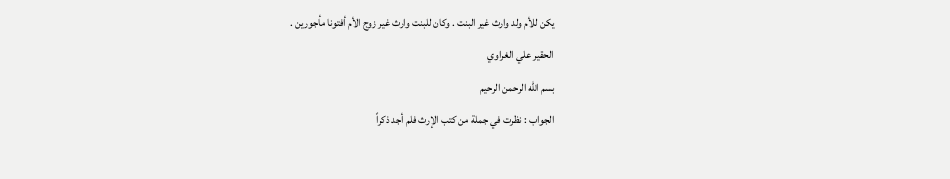يكن للأم ولد وارث غير البنت . وكان للبنت وارث غير زوج الأم أفتونا مأجورين .
الحقير علي الغراوي
بسم الله الرحمن الرحيم
الجواب : نظرت في جملة من كتب الإرث فلم أجد ذكراً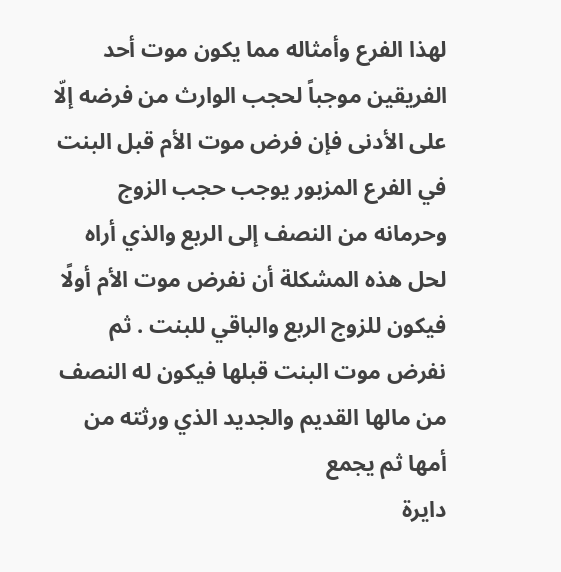لهذا الفرع وأمثاله مما يكون موت أحد الفريقين موجباً لحجب الوارث من فرضه إلّا على الأدنى فإن فرض موت الأم قبل البنت في الفرع المزبور يوجب حجب الزوج وحرمانه من النصف إلى الربع والذي أراه لحل هذه المشكلة أن نفرض موت الأم أولًا فيكون للزوج الربع والباقي للبنت . ثم نفرض موت البنت قبلها فيكون له النصف من مالها القديم والجديد الذي ورثته من أمها ثم يجمع
دايرة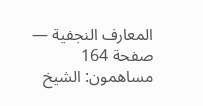المعارف النجفية — صفحة 164
مساهمون: الشيخ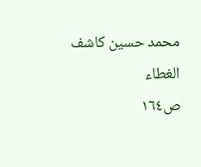محمد حسين كاشف الغطاء
ص١٦٤